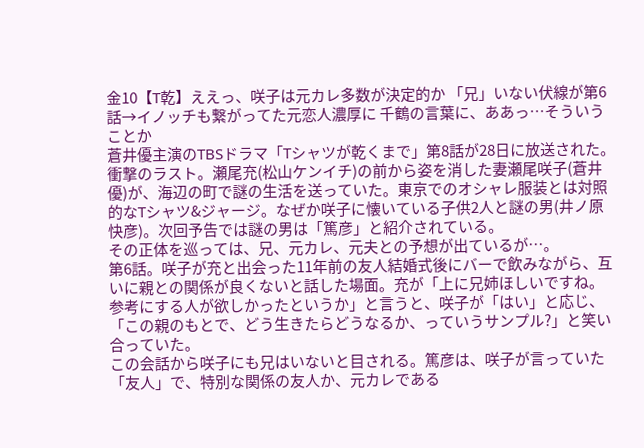金10【T乾】ええっ、咲子は元カレ多数が決定的か 「兄」いない伏線が第6話→イノッチも繋がってた元恋人濃厚に 千鶴の言葉に、ああっ…そういうことか
蒼井優主演のTBSドラマ「Tシャツが乾くまで」第8話が28日に放送された。
衝撃のラスト。瀬尾充(松山ケンイチ)の前から姿を消した妻瀬尾咲子(蒼井優)が、海辺の町で謎の生活を送っていた。東京でのオシャレ服装とは対照的なTシャツ&ジャージ。なぜか咲子に懐いている子供2人と謎の男(井ノ原快彦)。次回予告では謎の男は「篤彦」と紹介されている。
その正体を巡っては、兄、元カレ、元夫との予想が出ているが…。
第6話。咲子が充と出会った11年前の友人結婚式後にバーで飲みながら、互いに親との関係が良くないと話した場面。充が「上に兄姉ほしいですね。参考にする人が欲しかったというか」と言うと、咲子が「はい」と応じ、「この親のもとで、どう生きたらどうなるか、っていうサンプル?」と笑い合っていた。
この会話から咲子にも兄はいないと目される。篤彦は、咲子が言っていた「友人」で、特別な関係の友人か、元カレである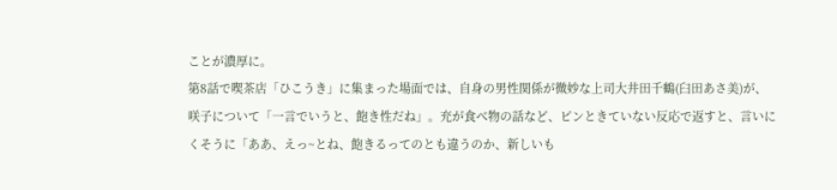ことが濃厚に。
第8話で喫茶店「ひこうき」に集まった場面では、自身の男性関係が微妙な上司大井田千鶴(臼田あさ美)が、咲子について「一言でいうと、飽き性だね」。充が食べ物の話など、ピンときていない反応で返すと、言いにくそうに「ああ、えっ~とね、飽きるってのとも違うのか、新しいも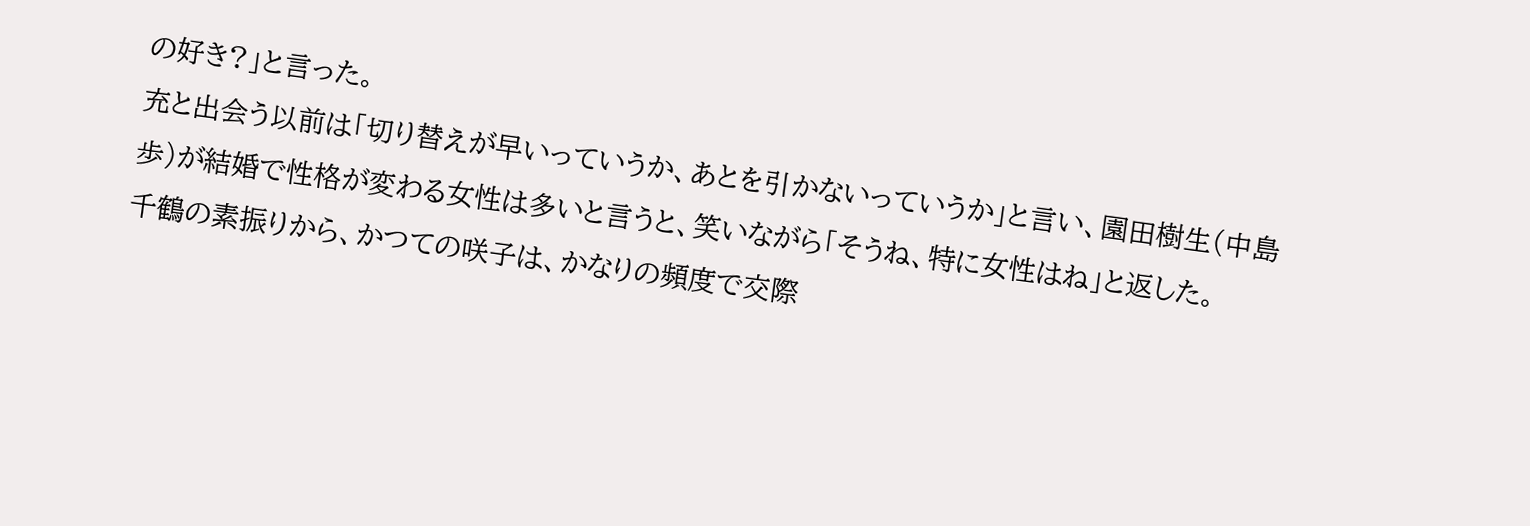の好き?」と言った。
充と出会う以前は「切り替えが早いっていうか、あとを引かないっていうか」と言い、園田樹生(中島歩)が結婚で性格が変わる女性は多いと言うと、笑いながら「そうね、特に女性はね」と返した。
千鶴の素振りから、かつての咲子は、かなりの頻度で交際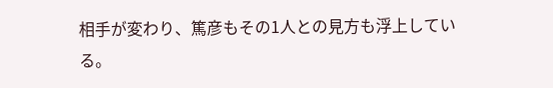相手が変わり、篤彦もその1人との見方も浮上している。